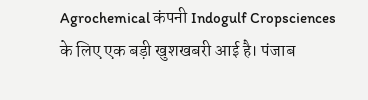Agrochemical कंपनी Indogulf Cropsciences के लिए एक बड़ी खुशखबरी आई है। पंजाब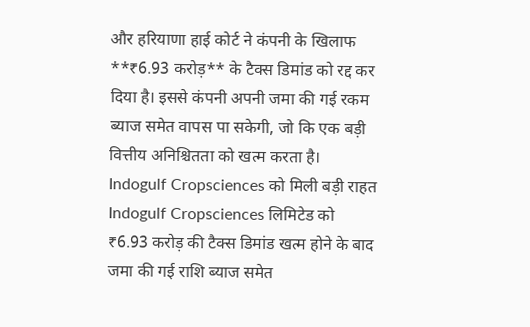और हरियाणा हाई कोर्ट ने कंपनी के खिलाफ **₹6.93 करोड़** के टैक्स डिमांड को रद्द कर दिया है। इससे कंपनी अपनी जमा की गई रकम ब्याज समेत वापस पा सकेगी, जो कि एक बड़ी वित्तीय अनिश्चितता को खत्म करता है।
Indogulf Cropsciences को मिली बड़ी राहत
Indogulf Cropsciences लिमिटेड को ₹6.93 करोड़ की टैक्स डिमांड खत्म होने के बाद जमा की गई राशि ब्याज समेत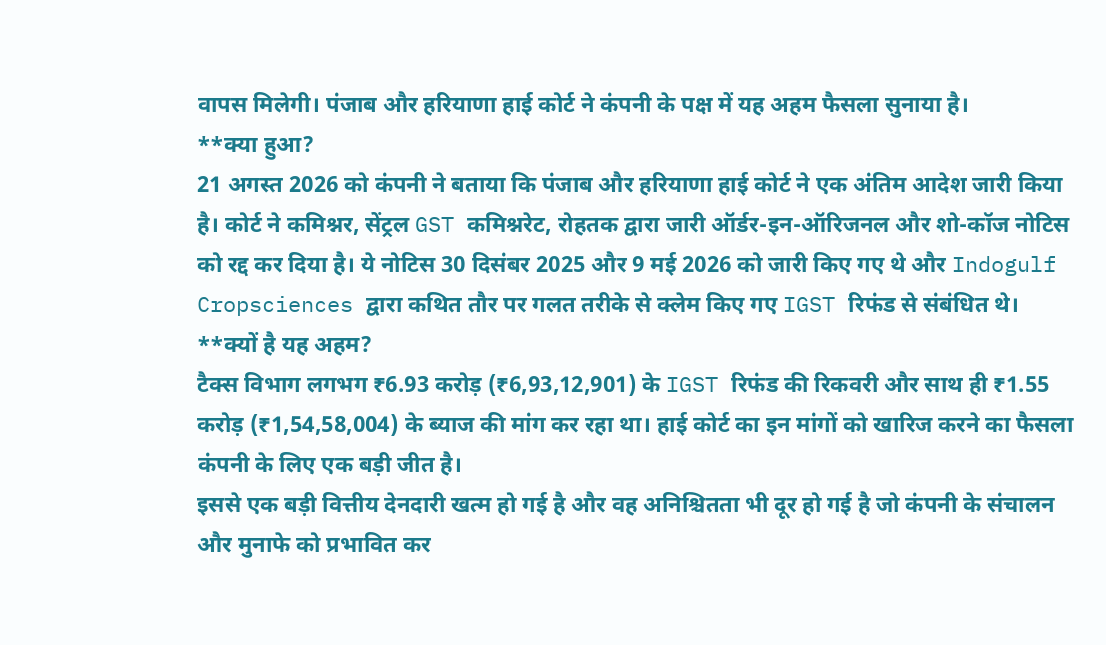वापस मिलेगी। पंजाब और हरियाणा हाई कोर्ट ने कंपनी के पक्ष में यह अहम फैसला सुनाया है।
**क्या हुआ?
21 अगस्त 2026 को कंपनी ने बताया कि पंजाब और हरियाणा हाई कोर्ट ने एक अंतिम आदेश जारी किया है। कोर्ट ने कमिश्नर, सेंट्रल GST कमिश्नरेट, रोहतक द्वारा जारी ऑर्डर-इन-ऑरिजनल और शो-कॉज नोटिस को रद्द कर दिया है। ये नोटिस 30 दिसंबर 2025 और 9 मई 2026 को जारी किए गए थे और Indogulf Cropsciences द्वारा कथित तौर पर गलत तरीके से क्लेम किए गए IGST रिफंड से संबंधित थे।
**क्यों है यह अहम?
टैक्स विभाग लगभग ₹6.93 करोड़ (₹6,93,12,901) के IGST रिफंड की रिकवरी और साथ ही ₹1.55 करोड़ (₹1,54,58,004) के ब्याज की मांग कर रहा था। हाई कोर्ट का इन मांगों को खारिज करने का फैसला कंपनी के लिए एक बड़ी जीत है।
इससे एक बड़ी वित्तीय देनदारी खत्म हो गई है और वह अनिश्चितता भी दूर हो गई है जो कंपनी के संचालन और मुनाफे को प्रभावित कर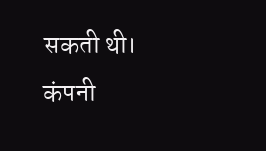सकती थी। कंपनी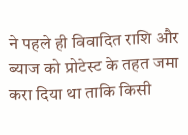ने पहले ही विवादित राशि और ब्याज को प्रोटेस्ट के तहत जमा करा दिया था ताकि किसी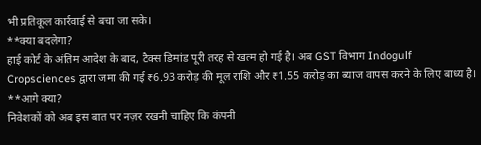भी प्रतिकूल कार्रवाई से बचा जा सके।
**क्या बदलेगा?
हाई कोर्ट के अंतिम आदेश के बाद, टैक्स डिमांड पूरी तरह से खत्म हो गई है। अब GST विभाग Indogulf Cropsciences द्वारा जमा की गई ₹6.93 करोड़ की मूल राशि और ₹1.55 करोड़ का ब्याज वापस करने के लिए बाध्य है।
**आगे क्या?
निवेशकों को अब इस बात पर नज़र रखनी चाहिए कि कंपनी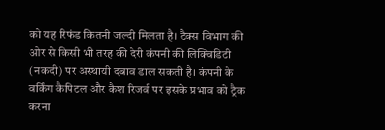को यह रिफंड कितनी जल्दी मिलता है। टैक्स विभाग की ओर से किसी भी तरह की देरी कंपनी की लिक्विडिटी (नकदी) पर अस्थायी दबाव डाल सकती है। कंपनी के वर्किंग कैपिटल और कैश रिजर्व पर इसके प्रभाव को ट्रैक करना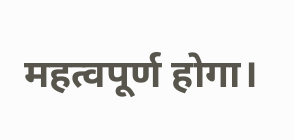महत्वपूर्ण होगा।